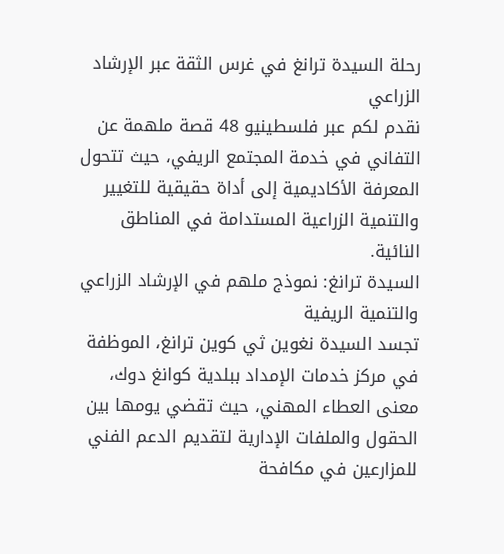رحلة السيدة ترانغ في غرس الثقة عبر الإرشاد الزراعي
نقدم لكم عبر فلسطينيو 48 قصة ملهمة عن التفاني في خدمة المجتمع الريفي، حيث تتحول المعرفة الأكاديمية إلى أداة حقيقية للتغيير والتنمية الزراعية المستدامة في المناطق النائية.
السيدة ترانغ: نموذج ملهم في الإرشاد الزراعي والتنمية الريفية
تجسد السيدة نغوين ثي كوين ترانغ، الموظفة في مركز خدمات الإمداد ببلدية كوانغ دوك، معنى العطاء المهني، حيث تقضي يومها بين الحقول والملفات الإدارية لتقديم الدعم الفني للمزارعين في مكافحة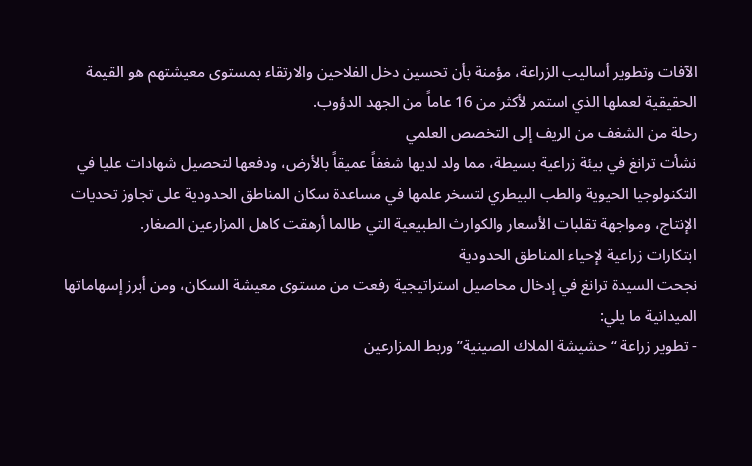الآفات وتطوير أساليب الزراعة، مؤمنة بأن تحسين دخل الفلاحين والارتقاء بمستوى معيشتهم هو القيمة الحقيقية لعملها الذي استمر لأكثر من 16 عاماً من الجهد الدؤوب.
رحلة من الشغف من الريف إلى التخصص العلمي
نشأت ترانغ في بيئة زراعية بسيطة، مما ولد لديها شغفاً عميقاً بالأرض، ودفعها لتحصيل شهادات عليا في التكنولوجيا الحيوية والطب البيطري لتسخر علمها في مساعدة سكان المناطق الحدودية على تجاوز تحديات الإنتاج، ومواجهة تقلبات الأسعار والكوارث الطبيعية التي طالما أرهقت كاهل المزارعين الصغار.
ابتكارات زراعية لإحياء المناطق الحدودية
نجحت السيدة ترانغ في إدخال محاصيل استراتيجية رفعت من مستوى معيشة السكان، ومن أبرز إسهاماتها الميدانية ما يلي:
- تطوير زراعة “حشيشة الملاك الصينية” وربط المزارعين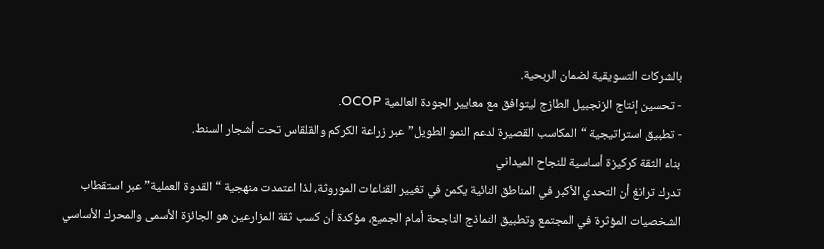بالشركات التسويقية لضمان الربحية.
- تحسين إنتاج الزنجبيل الطازج ليتوافق مع معايير الجودة العالمية OCOP.
- تطبيق استراتيجية “المكاسب القصيرة لدعم النمو الطويل” عبر زراعة الكركم والقلقاس تحت أشجار السنط.
بناء الثقة كركيزة أساسية للنجاح الميداني
تدرك ترانغ أن التحدي الأكبر في المناطق النائية يكمن في تغيير القناعات الموروثة، لذا اعتمدت منهجية “القدوة العملية” عبر استقطاب الشخصيات المؤثرة في المجتمع وتطبيق النماذج الناجحة أمام الجميع، مؤكدة أن كسب ثقة المزارعين هو الجائزة الأسمى والمحرك الأساسي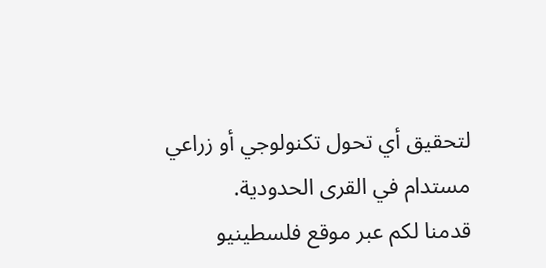لتحقيق أي تحول تكنولوجي أو زراعي مستدام في القرى الحدودية.
قدمنا لكم عبر موقع فلسطينيو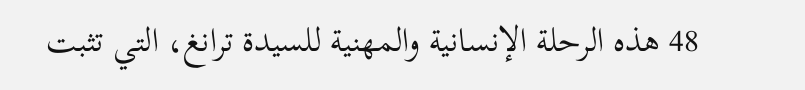48 هذه الرحلة الإنسانية والمهنية للسيدة ترانغ، التي تثبت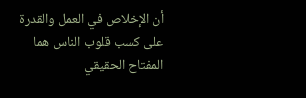أن الإخلاص في العمل والقدرة على كسب قلوب الناس هما المفتاح الحقيقي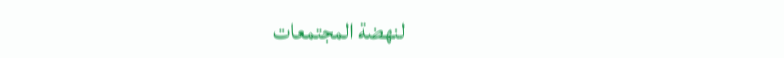لنهضة المجتمعات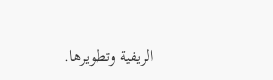الريفية وتطويرها.